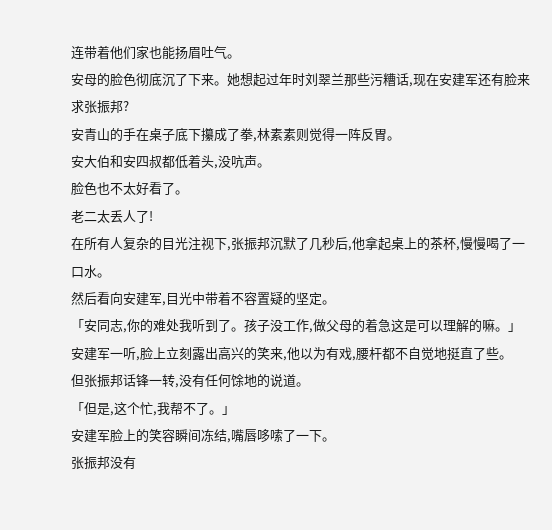连带着他们家也能扬眉吐气。
安母的脸色彻底沉了下来。她想起过年时刘翠兰那些污糟话,现在安建军还有脸来求张振邦?
安青山的手在桌子底下攥成了拳,林素素则觉得一阵反胃。
安大伯和安四叔都低着头,没吭声。
脸色也不太好看了。
老二太丢人了!
在所有人复杂的目光注视下,张振邦沉默了几秒后,他拿起桌上的茶杯,慢慢喝了一口水。
然后看向安建军,目光中带着不容置疑的坚定。
「安同志,你的难处我听到了。孩子没工作,做父母的着急这是可以理解的嘛。」
安建军一听,脸上立刻露出高兴的笑来,他以为有戏,腰杆都不自觉地挺直了些。
但张振邦话锋一转,没有任何馀地的说道。
「但是,这个忙,我帮不了。」
安建军脸上的笑容瞬间冻结,嘴唇哆嗦了一下。
张振邦没有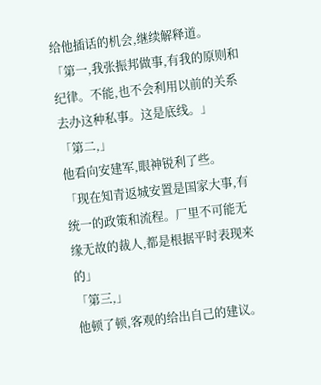给他插话的机会,继续解释道。
「第一,我张振邦做事,有我的原则和纪律。不能,也不会利用以前的关系去办这种私事。这是底线。」
「第二,」
他看向安建军,眼神锐利了些。
「现在知青返城安置是国家大事,有统一的政策和流程。厂里不可能无缘无故的裁人,都是根据平时表现来的」
「第三,」
他顿了顿,客观的给出自己的建议。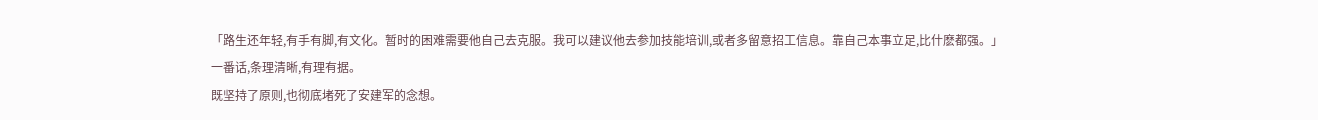「路生还年轻,有手有脚,有文化。暂时的困难需要他自己去克服。我可以建议他去参加技能培训,或者多留意招工信息。靠自己本事立足,比什麽都强。」
一番话,条理清晰,有理有据。
既坚持了原则,也彻底堵死了安建军的念想。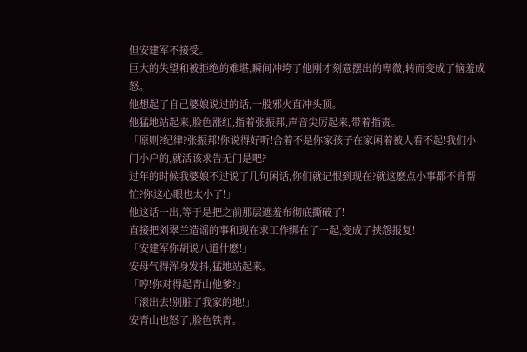但安建军不接受。
巨大的失望和被拒绝的难堪,瞬间冲垮了他刚才刻意摆出的卑微,转而变成了恼羞成怒。
他想起了自己婆娘说过的话,一股邪火直冲头顶。
他猛地站起来,脸色涨红,指着张振邦,声音尖厉起来,带着指责。
「原则?纪律?张振邦!你说得好听!合着不是你家孩子在家闲着被人看不起!我们小门小户的,就活该求告无门是吧?
过年的时候我婆娘不过说了几句闲话,你们就记恨到现在?就这麽点小事都不肯帮忙?你这心眼也太小了!」
他这话一出,等于是把之前那层遮羞布彻底撕破了!
直接把刘翠兰造谣的事和现在求工作绑在了一起,变成了挟怨报复!
「安建军你胡说八道什麽!」
安母气得浑身发抖,猛地站起来。
「哼!你对得起青山他爹?」
「滚出去!别脏了我家的地!」
安青山也怒了,脸色铁青。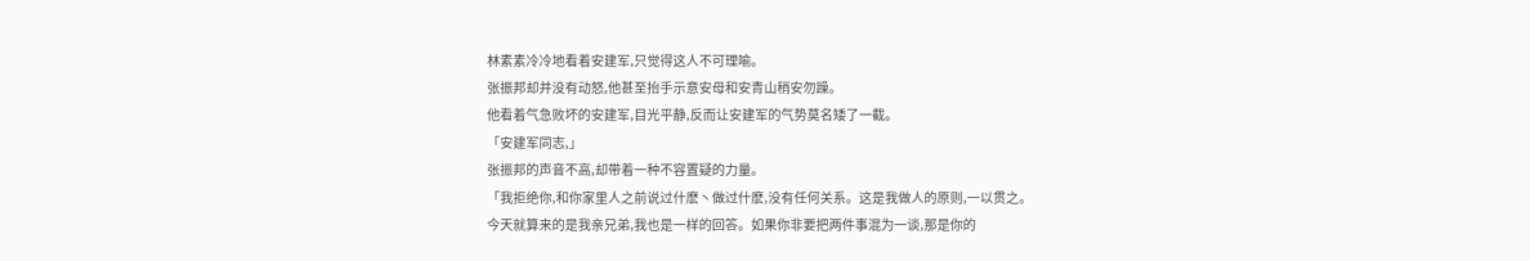林素素冷冷地看着安建军,只觉得这人不可理喻。
张振邦却并没有动怒,他甚至抬手示意安母和安青山稍安勿躁。
他看着气急败坏的安建军,目光平静,反而让安建军的气势莫名矮了一截。
「安建军同志,」
张振邦的声音不高,却带着一种不容置疑的力量。
「我拒绝你,和你家里人之前说过什麽丶做过什麽,没有任何关系。这是我做人的原则,一以贯之。
今天就算来的是我亲兄弟,我也是一样的回答。如果你非要把两件事混为一谈,那是你的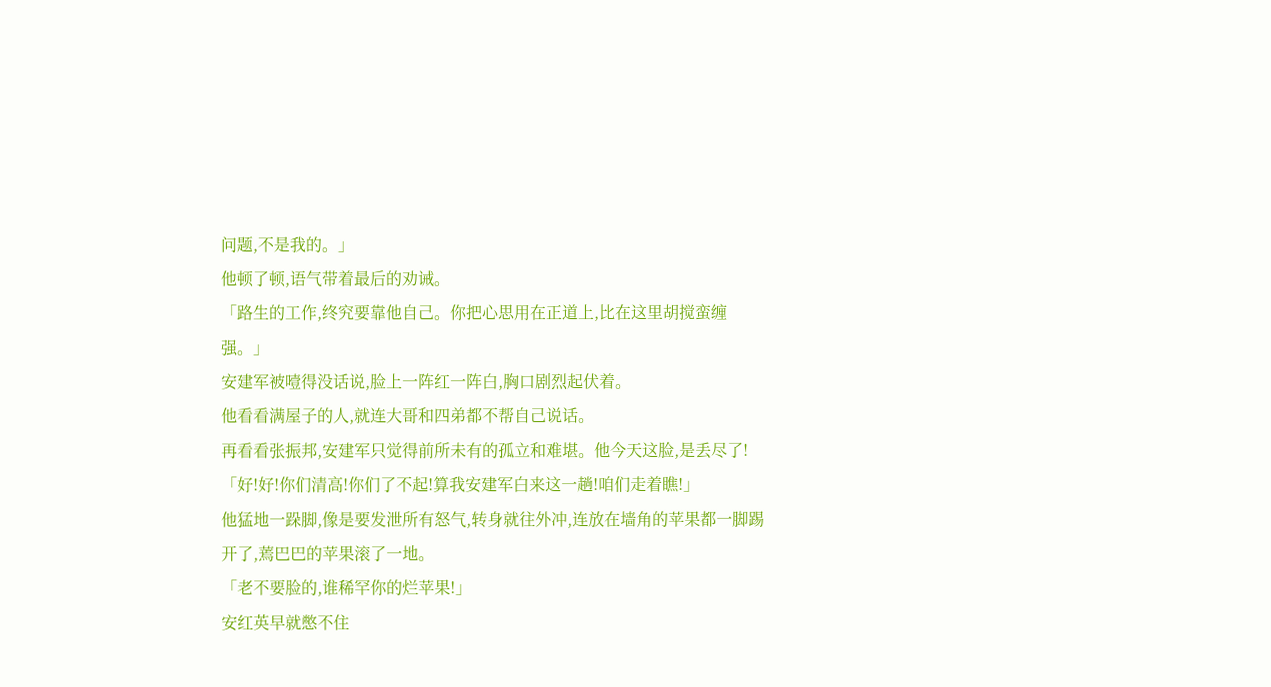问题,不是我的。」
他顿了顿,语气带着最后的劝诫。
「路生的工作,终究要靠他自己。你把心思用在正道上,比在这里胡搅蛮缠强。」
安建军被噎得没话说,脸上一阵红一阵白,胸口剧烈起伏着。
他看看满屋子的人,就连大哥和四弟都不帮自己说话。
再看看张振邦,安建军只觉得前所未有的孤立和难堪。他今天这脸,是丢尽了!
「好!好!你们清高!你们了不起!算我安建军白来这一趟!咱们走着瞧!」
他猛地一跺脚,像是要发泄所有怒气,转身就往外冲,连放在墙角的苹果都一脚踢开了,蔫巴巴的苹果滚了一地。
「老不要脸的,谁稀罕你的烂苹果!」
安红英早就憋不住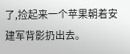了,捡起来一个苹果朝着安建军背影扔出去。